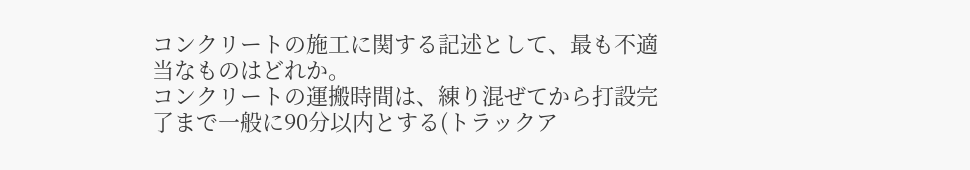コンクリートの施工に関する記述として、最も不適当なものはどれか。
コンクリートの運搬時間は、練り混ぜてから打設完了まで一般に90分以内とする(トラックア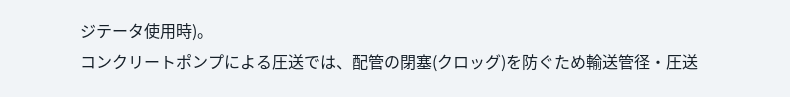ジテータ使用時)。
コンクリートポンプによる圧送では、配管の閉塞(クロッグ)を防ぐため輸送管径・圧送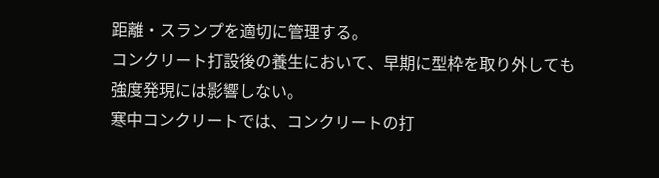距離・スランプを適切に管理する。
コンクリート打設後の養生において、早期に型枠を取り外しても強度発現には影響しない。
寒中コンクリートでは、コンクリートの打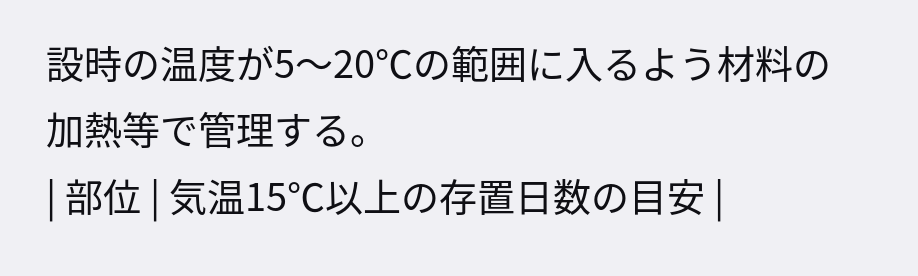設時の温度が5〜20℃の範囲に入るよう材料の加熱等で管理する。
| 部位 | 気温15℃以上の存置日数の目安 |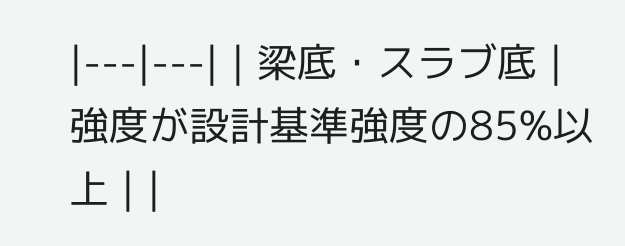|---|---| | 梁底・スラブ底 | 強度が設計基準強度の85%以上 | |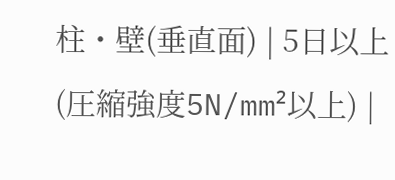柱・壁(垂直面) | 5日以上(圧縮強度5N/mm²以上) |